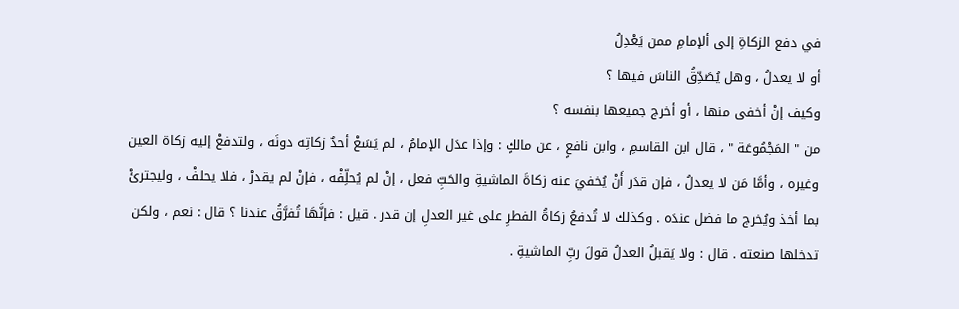في دفع الزكاةِ إلى ألإمامِ ممن يَعْدِلُ
أو لا يعدلُ ، وهل يُصَدِّقُ الناسَ فيها ؟
وكيف إنْ أخفى منها ، أو أخرج جميعها بنفسه ؟
من " المَجْمُوعَة " ، قال ابن القاسمِ ، وابن نافعٍ ، عن مالكٍ : وإذا عدَل الإمامُ ، لم يَسَعْ أحدٌ زكاتِه دونَه ، ولتدفعْ إليه زكاة العين وغيره ، وأمَّا مَن لا يعدلُ ، فإن قدَر أَنْ يُخفيَ عنه زكاةَ الماشيةِ والحَبِّ فعل ، إنْ لم يُحلِّفْه ، فإنْ لم يقدرْ ، فلا يحلفْ ، وليجترئْ بما أخذ ويُخرج ما فضل عندَه . وكذلك لا تُدفعُ زكاةُ الفطرِ على غير العدلِ إن قدر . قيل : فإنَّهَا تُفرَّقُ عندنا ؟ قال : نعم ، ولكن تدخلها صنعته . قال : ولا يَقبلُ العدلُ قولَ ربِّ الماشيةِ .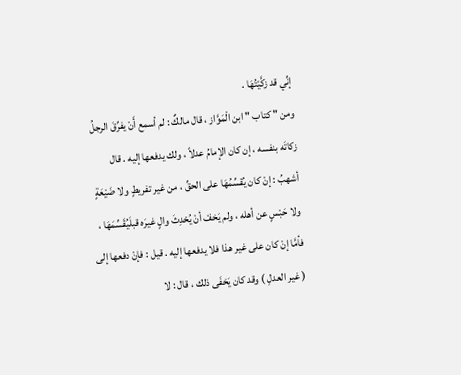إنِّي قد زكَّيْتُهَا .
ومن " كتاب " ابن الْمَوَّاز ، قال مالكٌ : لم أسمع أَنْ يفرِّقَ الرجلُ زكاتَه بنفسه ، إن كان الإمامُ عدلاً ، ولك يدفعها إليه . قال أشهبُ : إنْ كان يُقسِّمُهَا على الحقِّ ، من غير تفريطٍ ولا ضَيْعَةٍ ولا حَبْسٍ عن أهله ، ولم يَخفْ أنْ يُحْدِثَ والٍ غيرَه قبلَيُقَسِّمَهَا ، فأمَّا إنْ كان على غير هذا فلا يدفعها إليه . قيل : فإنْ دفعها إلى ( غير العدلِ ) وقد كان يَخفَى ذلك ، قال : لا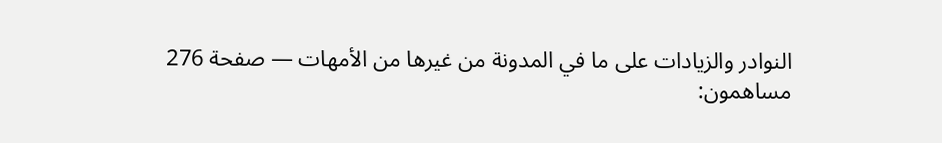النوادر والزيادات على ما في المدونة من غيرها من الأمهات — صفحة 276
مساهمون: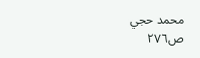محمد حجي
ص٢٧٦